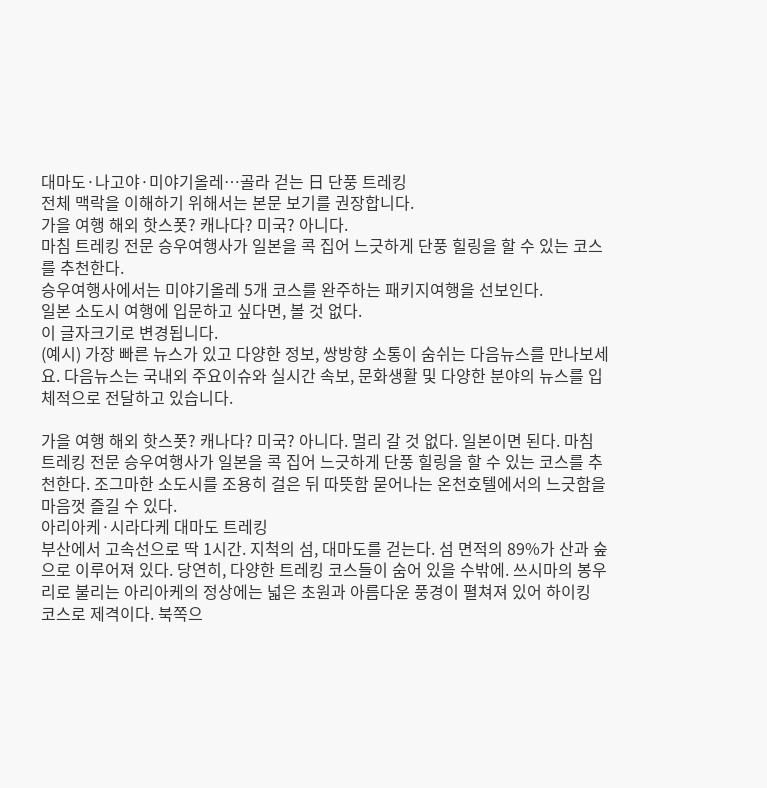대마도·나고야·미야기올레…골라 걷는 日 단풍 트레킹
전체 맥락을 이해하기 위해서는 본문 보기를 권장합니다.
가을 여행 해외 핫스폿? 캐나다? 미국? 아니다.
마침 트레킹 전문 승우여행사가 일본을 콕 집어 느긋하게 단풍 힐링을 할 수 있는 코스를 추천한다.
승우여행사에서는 미야기올레 5개 코스를 완주하는 패키지여행을 선보인다.
일본 소도시 여행에 입문하고 싶다면, 볼 것 없다.
이 글자크기로 변경됩니다.
(예시) 가장 빠른 뉴스가 있고 다양한 정보, 쌍방향 소통이 숨쉬는 다음뉴스를 만나보세요. 다음뉴스는 국내외 주요이슈와 실시간 속보, 문화생활 및 다양한 분야의 뉴스를 입체적으로 전달하고 있습니다.

가을 여행 해외 핫스폿? 캐나다? 미국? 아니다. 멀리 갈 것 없다. 일본이면 된다. 마침 트레킹 전문 승우여행사가 일본을 콕 집어 느긋하게 단풍 힐링을 할 수 있는 코스를 추천한다. 조그마한 소도시를 조용히 걸은 뒤 따뜻함 묻어나는 온천호텔에서의 느긋함을 마음껏 즐길 수 있다.
아리아케·시라다케 대마도 트레킹
부산에서 고속선으로 딱 1시간. 지척의 섬, 대마도를 걷는다. 섬 면적의 89%가 산과 숲으로 이루어져 있다. 당연히, 다양한 트레킹 코스들이 숨어 있을 수밖에. 쓰시마의 봉우리로 불리는 아리아케의 정상에는 넓은 초원과 아름다운 풍경이 펼쳐져 있어 하이킹 코스로 제격이다. 북쪽으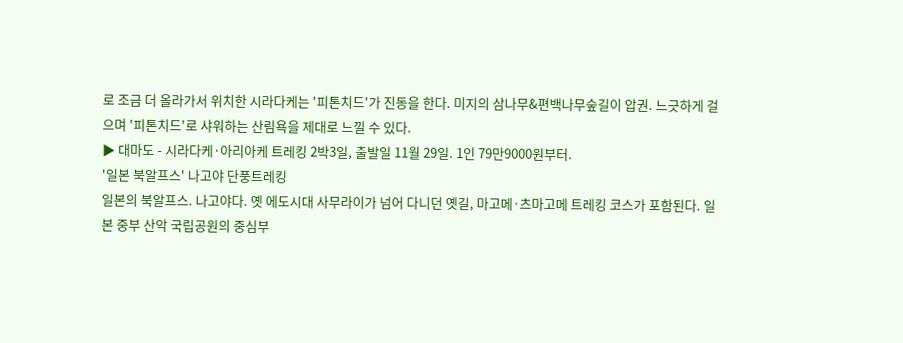로 조금 더 올라가서 위치한 시라다케는 '피톤치드'가 진동을 한다. 미지의 삼나무&편백나무숲길이 압권. 느긋하게 걸으며 '피톤치드'로 샤워하는 산림욕을 제대로 느낄 수 있다.
▶ 대마도 - 시라다케·아리아케 트레킹 2박3일, 출발일 11월 29일. 1인 79만9000원부터.
'일본 북알프스' 나고야 단풍트레킹
일본의 북알프스. 나고야다. 옛 에도시대 사무라이가 넘어 다니던 옛길, 마고메·츠마고메 트레킹 코스가 포함된다. 일본 중부 산악 국립공원의 중심부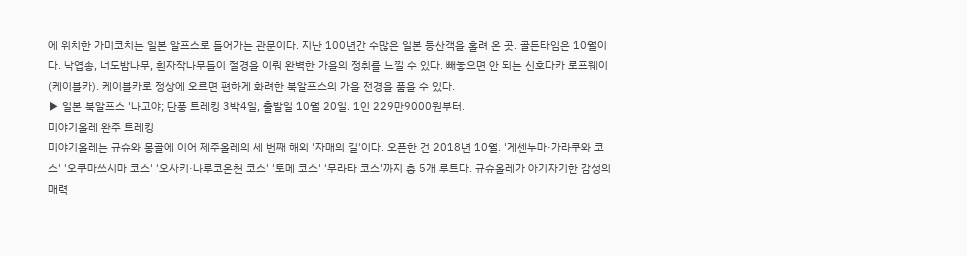에 위치한 가미코치는 일본 알프스로 들어가는 관문이다. 지난 100년간 수많은 일본 등산객을 홀려 온 곳. 골든타임은 10월이다. 낙엽송, 너도밤나무, 흰자작나무들이 절경을 이뤄 완벽한 가을의 정취를 느낄 수 있다. 빼놓으면 안 되는 신호다카 로프웨이(케이블카). 케이블카로 정상에 오르면 편하게 화려한 북알프스의 가을 전경을 품을 수 있다.
▶ 일본 북알프스 '나고야; 단풍 트레킹 3박4일, 출발일 10월 20일. 1인 229만9000원부터.
미야기올레 완주 트레킹
미야기올레는 규슈와 몽골에 이어 제주올레의 세 번째 해외 '자매의 길'이다. 오픈한 건 2018년 10월. '게센누마·가라쿠와 코스' '오쿠마쓰시마 코스' '오사키·나루코온천 코스' '토메 코스' '무라타 코스'까지 총 5개 루트다. 규슈올레가 아기자기한 감성의 매력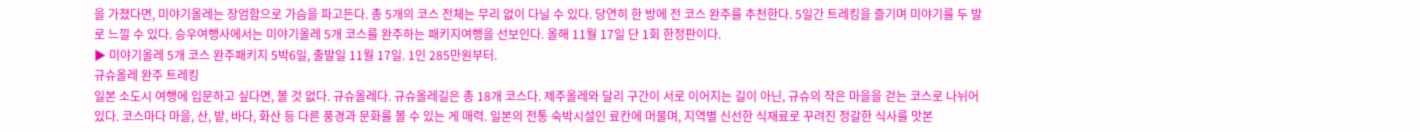을 가졌다면, 미야기올레는 장엄함으로 가슴을 파고든다. 총 5개의 코스 전체는 무리 없이 다닐 수 있다. 당연히 한 방에 전 코스 완주를 추천한다. 5일간 트레킹을 즐기며 미야기를 두 발로 느낄 수 있다. 승우여행사에서는 미야기올레 5개 코스를 완주하는 패키지여행을 선보인다. 올해 11월 17일 단 1회 한정판이다.
▶ 미야기올레 5개 코스 완주패키지 5박6일, 출발일 11월 17일. 1인 285만원부터.
규슈올레 완주 트레킹
일본 소도시 여행에 입문하고 싶다면, 볼 것 없다. 규슈올레다. 규슈올레길은 총 18개 코스다. 제주올레와 달리 구간이 서로 이어지는 길이 아닌, 규슈의 작은 마을을 걷는 코스로 나뉘어 있다. 코스마다 마을, 산, 밭, 바다, 화산 등 다른 풍경과 문화를 볼 수 있는 게 매력. 일본의 전통 숙박시설인 료칸에 머물며, 지역별 신선한 식재료로 꾸려진 정갈한 식사를 맛본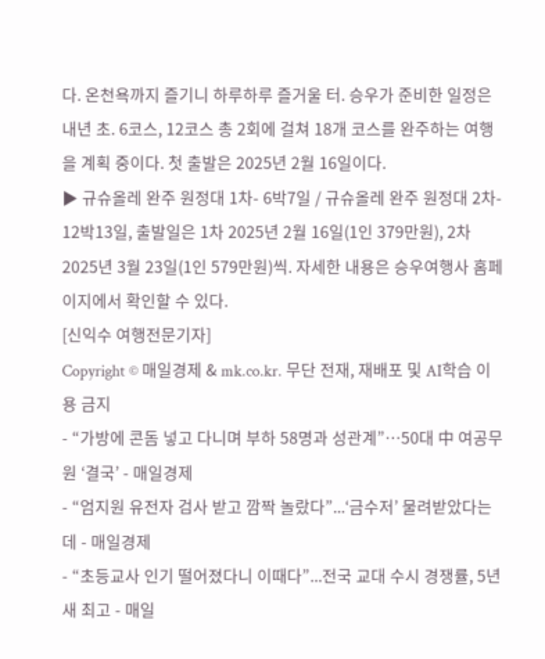다. 온천욕까지 즐기니 하루하루 즐거울 터. 승우가 준비한 일정은 내년 초. 6코스, 12코스 총 2회에 걸쳐 18개 코스를 완주하는 여행을 계획 중이다. 첫 출발은 2025년 2월 16일이다.
▶ 규슈올레 완주 원정대 1차- 6박7일 / 규슈올레 완주 원정대 2차- 12박13일, 출발일은 1차 2025년 2월 16일(1인 379만원), 2차 2025년 3월 23일(1인 579만원)씩. 자세한 내용은 승우여행사 홈페이지에서 확인할 수 있다.
[신익수 여행전문기자]
Copyright © 매일경제 & mk.co.kr. 무단 전재, 재배포 및 AI학습 이용 금지
- “가방에 콘돔 넣고 다니며 부하 58명과 성관계”…50대 中 여공무원 ‘결국’ - 매일경제
- “엄지원 유전자 검사 받고 깜짝 놀랐다”...‘금수저’ 물려받았다는데 - 매일경제
- “초등교사 인기 떨어졌다니 이때다”...전국 교대 수시 경쟁률, 5년 새 최고 - 매일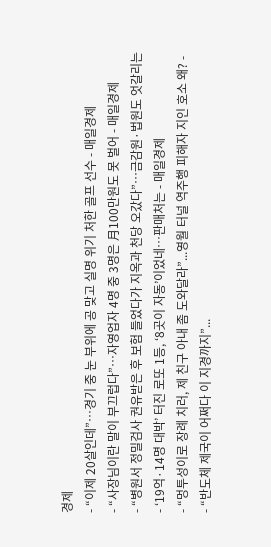경제
- “이제 20살인데”…경기 중 눈 부위에 공 맞고 실명 위기 처한 골프 선수 - 매일경제
- “사장님이란 말이 부끄럽다”…자영업자 4명 중 3명은 月100만원도 못 벌어 - 매일경제
- “병원서 정밀검사 권유받은 후 보험 들었다가 지옥과 천당 오갔다”…금감원·법원도 엇갈리는
- ‘19억·14명 대박’ 터진 로또 1등, ‘8곳이 자동’이었네…판매처는 - 매일경제
- “멍투성이로 장례 치러, 제 친구 아내 좀 도와달라”...영월 터널 역주행 피해자 지인 호소 왜? -
- “반도체 제국이 어쩌다 이 지경까지”...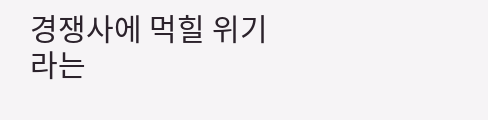경쟁사에 먹힐 위기라는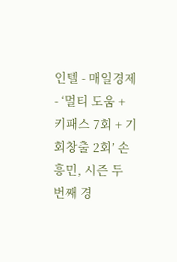인텔 - 매일경제
- ‘멀티 도움 + 키패스 7회 + 기회창출 2회’ 손흥민, 시즌 두 번째 경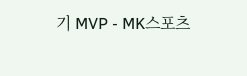기 MVP - MK스포츠